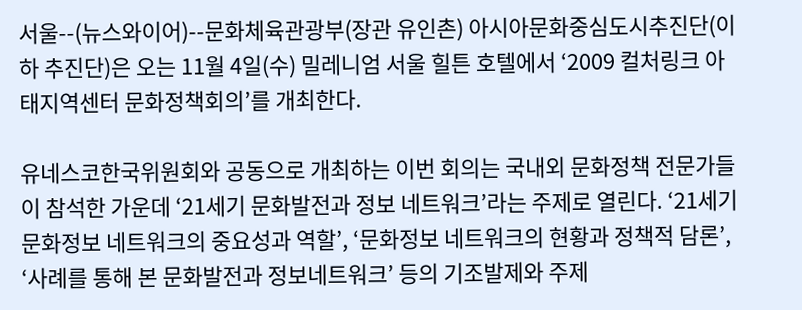서울--(뉴스와이어)--문화체육관광부(장관 유인촌) 아시아문화중심도시추진단(이하 추진단)은 오는 11월 4일(수) 밀레니엄 서울 힐튼 호텔에서 ‘2009 컬처링크 아태지역센터 문화정책회의’를 개최한다.

유네스코한국위원회와 공동으로 개최하는 이번 회의는 국내외 문화정책 전문가들이 참석한 가운데 ‘21세기 문화발전과 정보 네트워크’라는 주제로 열린다. ‘21세기 문화정보 네트워크의 중요성과 역할’, ‘문화정보 네트워크의 현황과 정책적 담론’, ‘사례를 통해 본 문화발전과 정보네트워크’ 등의 기조발제와 주제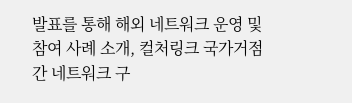발표를 통해 해외 네트워크 운영 및 참여 사례 소개, 컬처링크 국가거점 간 네트워크 구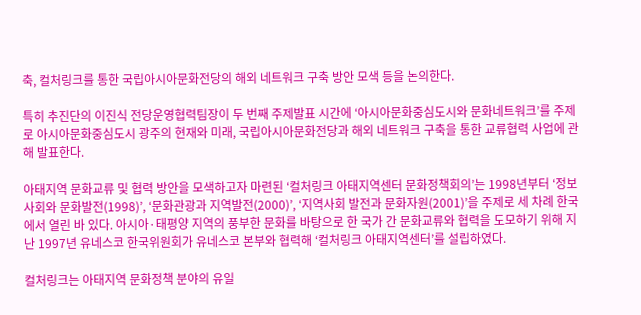축, 컬처링크를 통한 국립아시아문화전당의 해외 네트워크 구축 방안 모색 등을 논의한다.

특히 추진단의 이진식 전당운영협력팀장이 두 번째 주제발표 시간에 ‘아시아문화중심도시와 문화네트워크’를 주제로 아시아문화중심도시 광주의 현재와 미래, 국립아시아문화전당과 해외 네트워크 구축을 통한 교류협력 사업에 관해 발표한다.

아태지역 문화교류 및 협력 방안을 모색하고자 마련된 ‘컬처링크 아태지역센터 문화정책회의’는 1998년부터 ‘정보사회와 문화발전(1998)’, ‘문화관광과 지역발전(2000)’, ‘지역사회 발전과 문화자원(2001)’을 주제로 세 차례 한국에서 열린 바 있다. 아시아·태평양 지역의 풍부한 문화를 바탕으로 한 국가 간 문화교류와 협력을 도모하기 위해 지난 1997년 유네스코 한국위원회가 유네스코 본부와 협력해 ‘컬처링크 아태지역센터’를 설립하였다.

컬처링크는 아태지역 문화정책 분야의 유일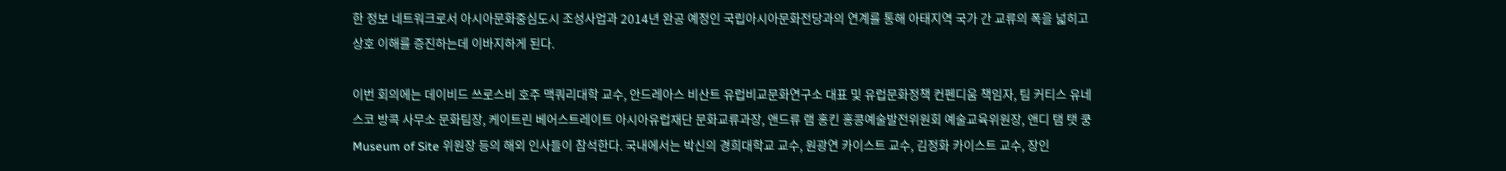한 정보 네트워크로서 아시아문화중심도시 조성사업과 2014년 완공 예정인 국립아시아문화전당과의 연계를 통해 아태지역 국가 간 교류의 폭을 넓히고 상호 이해를 증진하는데 이바지하게 된다.

이번 회의에는 데이비드 쓰로스비 호주 맥쿼리대학 교수, 안드레아스 비산트 유럽비교문화연구소 대표 및 유럽문화정책 컨펜디움 책임자, 팀 커티스 유네스코 방콕 사무소 문화팀장, 케이트린 베어스트레이트 아시아유럽재단 문화교류과장, 앤드류 램 홍킨 홍콩예술발전위원회 예술교육위원장, 앤디 탬 탯 쿵 Museum of Site 위원장 등의 해외 인사들이 참석한다. 국내에서는 박신의 경희대학교 교수, 원광연 카이스트 교수, 김정화 카이스트 교수, 장인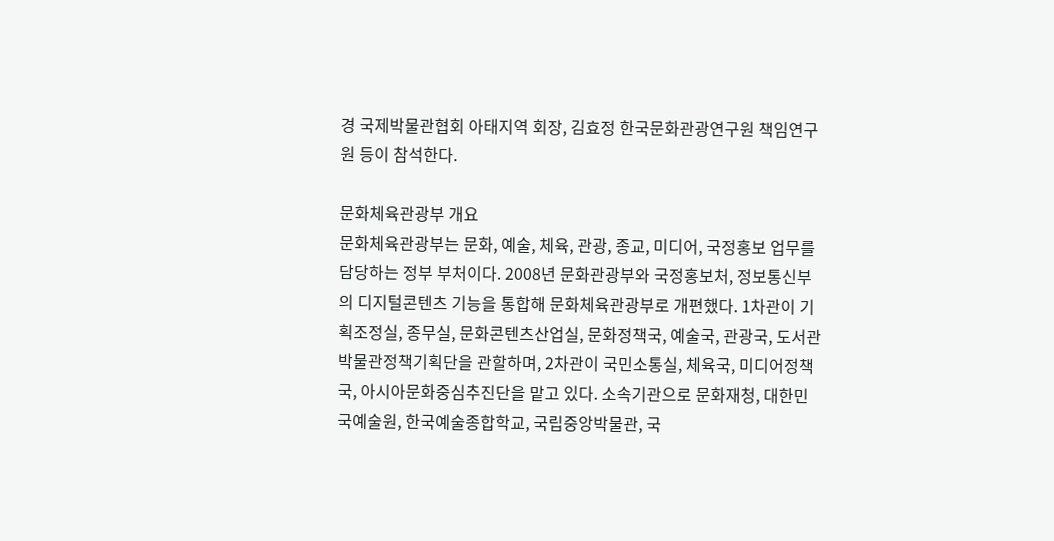경 국제박물관협회 아태지역 회장, 김효정 한국문화관광연구원 책임연구원 등이 참석한다.

문화체육관광부 개요
문화체육관광부는 문화, 예술, 체육, 관광, 종교, 미디어, 국정홍보 업무를 담당하는 정부 부처이다. 2008년 문화관광부와 국정홍보처, 정보통신부의 디지털콘텐츠 기능을 통합해 문화체육관광부로 개편했다. 1차관이 기획조정실, 종무실, 문화콘텐츠산업실, 문화정책국, 예술국, 관광국, 도서관박물관정책기획단을 관할하며, 2차관이 국민소통실, 체육국, 미디어정책국, 아시아문화중심추진단을 맡고 있다. 소속기관으로 문화재청, 대한민국예술원, 한국예술종합학교, 국립중앙박물관, 국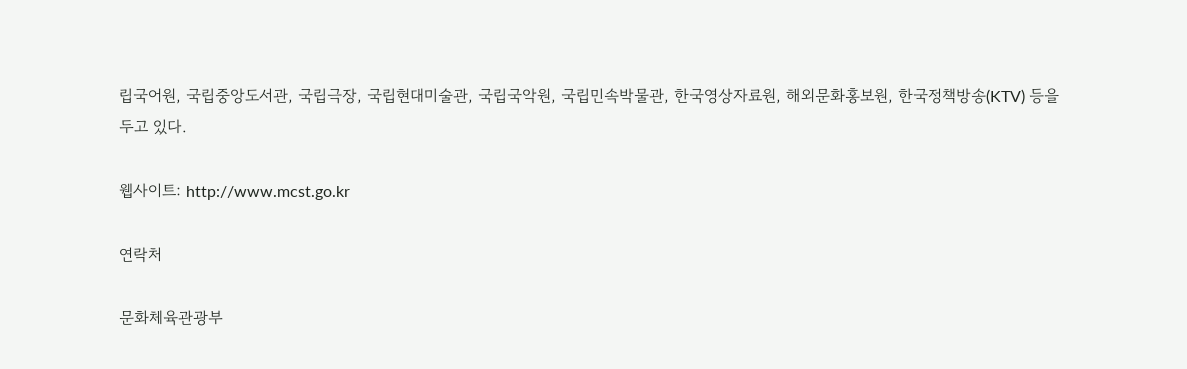립국어원, 국립중앙도서관, 국립극장, 국립현대미술관, 국립국악원, 국립민속박물관, 한국영상자료원, 해외문화홍보원, 한국정책방송(KTV) 등을 두고 있다.

웹사이트: http://www.mcst.go.kr

연락처

문화체육관광부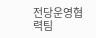전당운영협력팀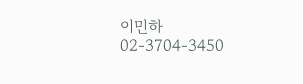이민하
02-3704-3450